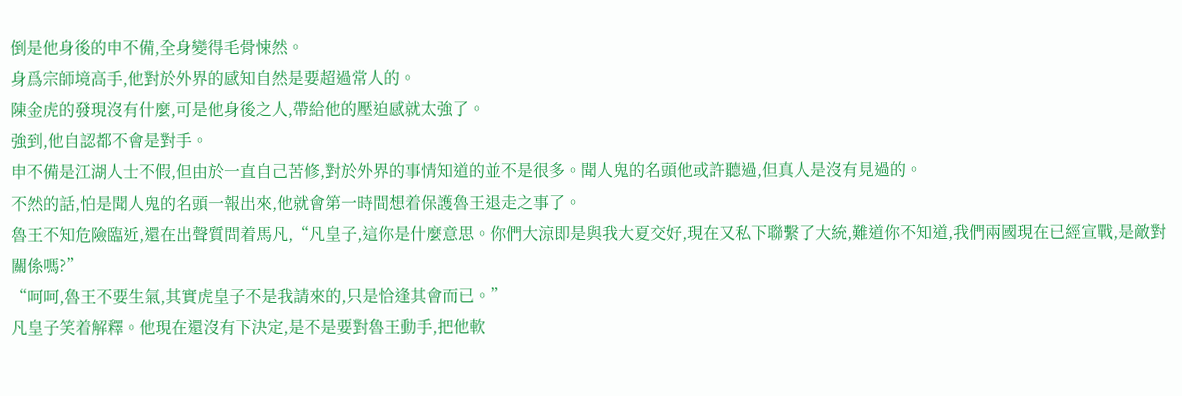倒是他身後的申不備,全身變得毛骨悚然。
身爲宗師境高手,他對於外界的感知自然是要超過常人的。
陳金虎的發現沒有什麼,可是他身後之人,帶給他的壓迫感就太強了。
強到,他自認都不會是對手。
申不備是江湖人士不假,但由於一直自己苦修,對於外界的事情知道的並不是很多。聞人鬼的名頭他或許聽過,但真人是沒有見過的。
不然的話,怕是聞人鬼的名頭一報出來,他就會第一時間想着保護魯王退走之事了。
魯王不知危險臨近,還在出聲質問着馬凡,“凡皇子,這你是什麼意思。你們大涼即是與我大夏交好,現在又私下聯繫了大統,難道你不知道,我們兩國現在已經宣戰,是敵對關係嗎?”
“呵呵,魯王不要生氣,其實虎皇子不是我請來的,只是恰逢其會而已。”
凡皇子笑着解釋。他現在還沒有下決定,是不是要對魯王動手,把他軟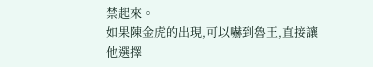禁起來。
如果陳金虎的出現,可以嚇到魯王,直接讓他選擇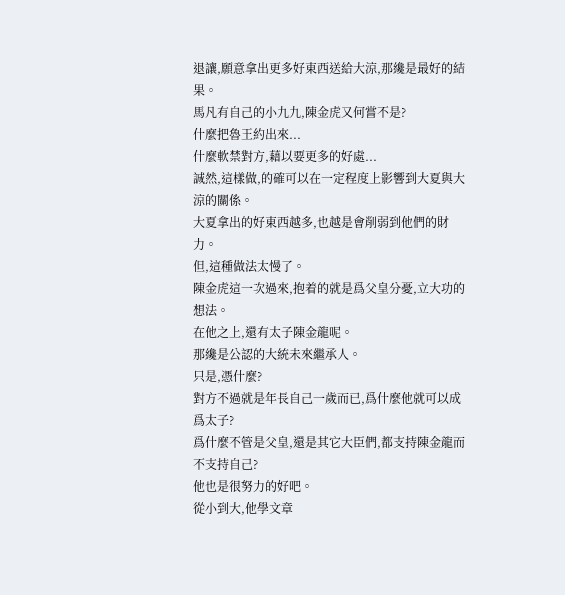退讓,願意拿出更多好東西送給大涼,那纔是最好的結果。
馬凡有自己的小九九,陳金虎又何嘗不是?
什麼把魯王約出來...
什麼軟禁對方,藉以要更多的好處...
誠然,這樣做,的確可以在一定程度上影響到大夏與大涼的關係。
大夏拿出的好東西越多,也越是會削弱到他們的財力。
但,這種做法太慢了。
陳金虎這一次過來,抱着的就是爲父皇分憂,立大功的想法。
在他之上,還有太子陳金龍呢。
那纔是公認的大統未來繼承人。
只是,憑什麼?
對方不過就是年長自己一歲而已,爲什麼他就可以成爲太子?
爲什麼不管是父皇,還是其它大臣們,都支持陳金龍而不支持自己?
他也是很努力的好吧。
從小到大,他學文章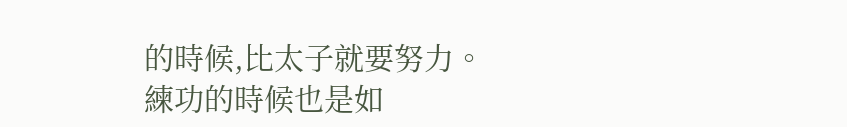的時候,比太子就要努力。
練功的時候也是如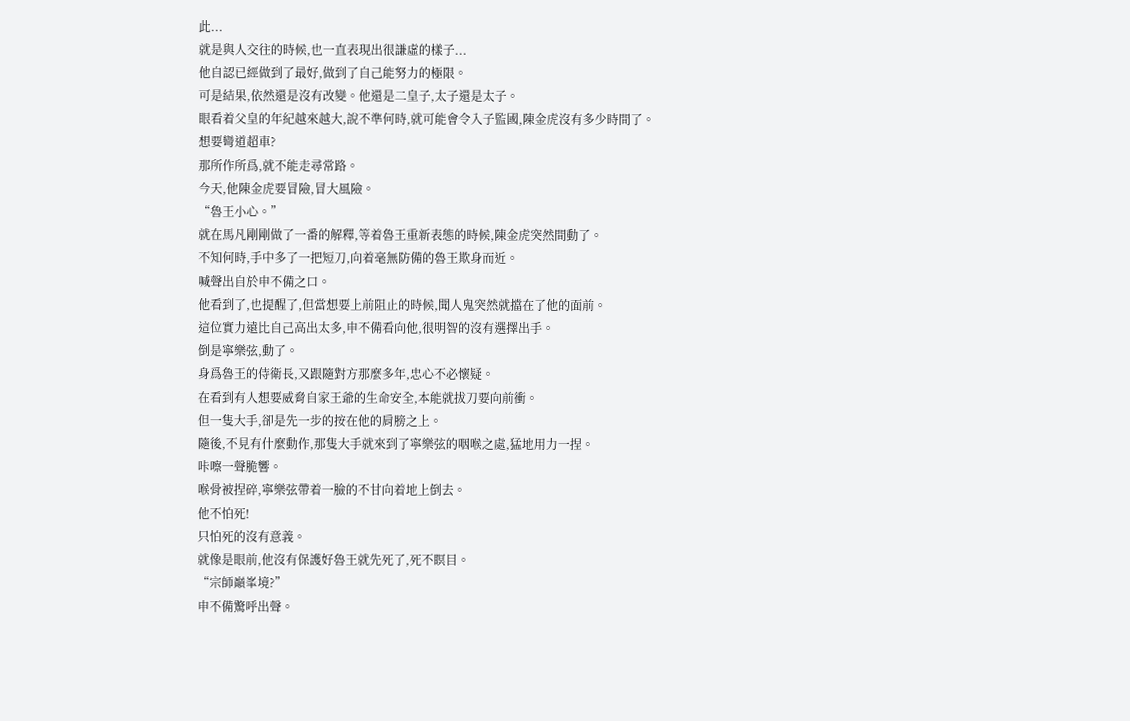此...
就是與人交往的時候,也一直表現出很謙虛的樣子...
他自認已經做到了最好,做到了自己能努力的極限。
可是結果,依然還是沒有改變。他還是二皇子,太子還是太子。
眼看着父皇的年紀越來越大,說不準何時,就可能會令入子監國,陳金虎沒有多少時間了。
想要彎道超車?
那所作所爲,就不能走尋常路。
今天,他陳金虎要冒險,冒大風險。
“魯王小心。”
就在馬凡剛剛做了一番的解釋,等着魯王重新表態的時候,陳金虎突然間動了。
不知何時,手中多了一把短刀,向着毫無防備的魯王欺身而近。
喊聲出自於申不備之口。
他看到了,也提醒了,但當想要上前阻止的時候,聞人鬼突然就擋在了他的面前。
這位實力遠比自己高出太多,申不備看向他,很明智的沒有選擇出手。
倒是寧樂弦,動了。
身爲魯王的侍衛長,又跟隨對方那麼多年,忠心不必懷疑。
在看到有人想要威脅自家王爺的生命安全,本能就拔刀要向前衝。
但一隻大手,卻是先一步的按在他的肩膀之上。
隨後,不見有什麼動作,那隻大手就來到了寧樂弦的咽喉之處,猛地用力一捏。
咔嚓一聲脆響。
喉骨被捏碎,寧樂弦帶着一臉的不甘向着地上倒去。
他不怕死!
只怕死的沒有意義。
就像是眼前,他沒有保護好魯王就先死了,死不瞑目。
“宗師巔峯境?”
申不備驚呼出聲。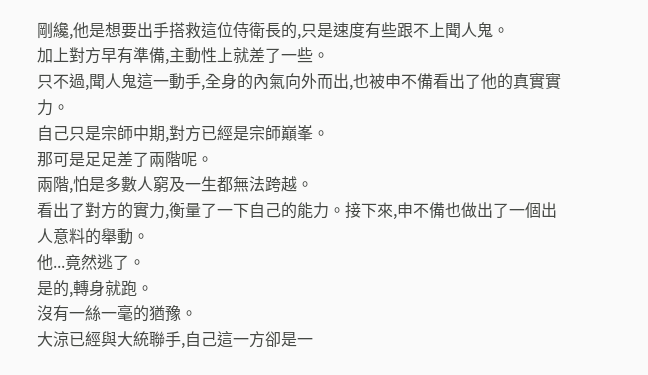剛纔,他是想要出手搭救這位侍衛長的,只是速度有些跟不上聞人鬼。
加上對方早有準備,主動性上就差了一些。
只不過,聞人鬼這一動手,全身的內氣向外而出,也被申不備看出了他的真實實力。
自己只是宗師中期,對方已經是宗師巔峯。
那可是足足差了兩階呢。
兩階,怕是多數人窮及一生都無法跨越。
看出了對方的實力,衡量了一下自己的能力。接下來,申不備也做出了一個出人意料的舉動。
他...竟然逃了。
是的,轉身就跑。
沒有一絲一毫的猶豫。
大涼已經與大統聯手,自己這一方卻是一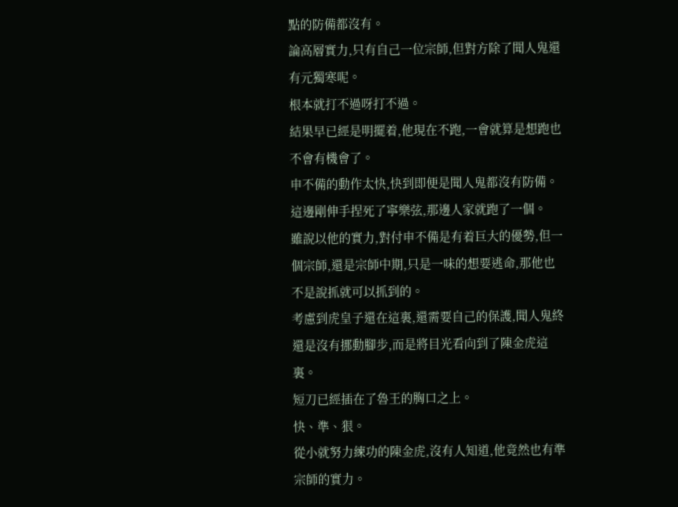點的防備都沒有。
論高層實力,只有自己一位宗師,但對方除了聞人鬼還有元獨寒呢。
根本就打不過呀打不過。
結果早已經是明擺着,他現在不跑,一會就算是想跑也不會有機會了。
申不備的動作太快,快到即便是聞人鬼都沒有防備。
這邊剛伸手捏死了寧樂弦,那邊人家就跑了一個。
雖說以他的實力,對付申不備是有着巨大的優勢,但一個宗師,還是宗師中期,只是一味的想要逃命,那他也不是說抓就可以抓到的。
考慮到虎皇子還在這裏,還需要自己的保護,聞人鬼終還是沒有挪動腳步,而是將目光看向到了陳金虎這裏。
短刀已經插在了魯王的胸口之上。
快、準、狠。
從小就努力練功的陳金虎,沒有人知道,他竟然也有準宗師的實力。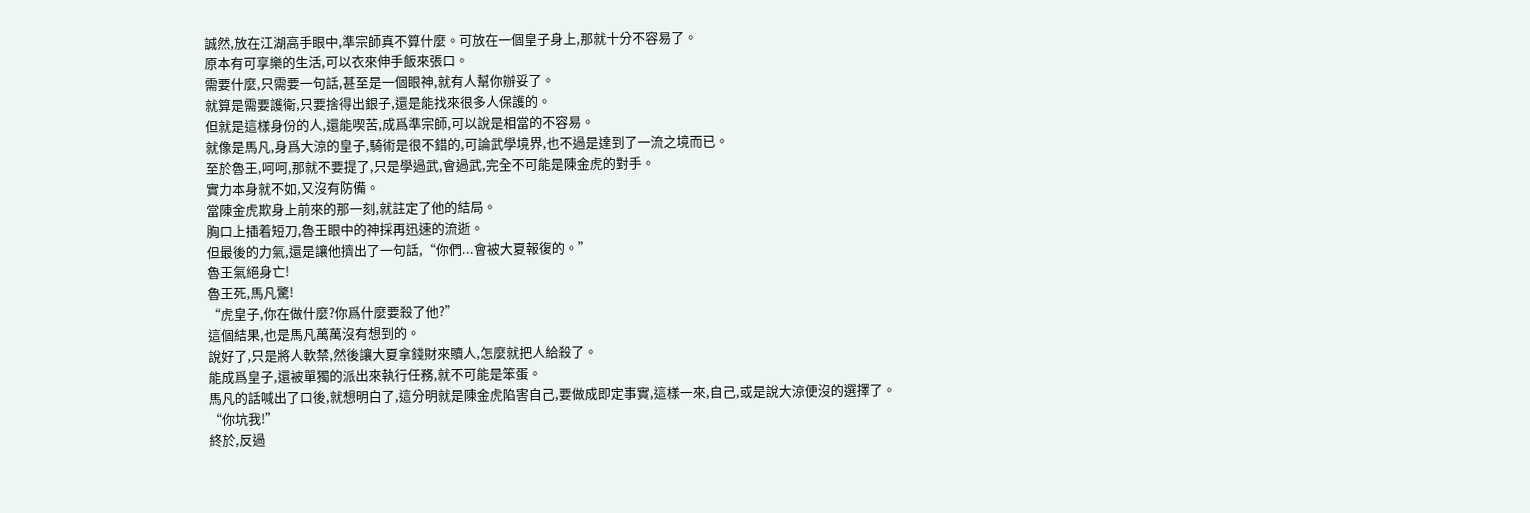誠然,放在江湖高手眼中,準宗師真不算什麼。可放在一個皇子身上,那就十分不容易了。
原本有可享樂的生活,可以衣來伸手飯來張口。
需要什麼,只需要一句話,甚至是一個眼神,就有人幫你辦妥了。
就算是需要護衛,只要捨得出銀子,還是能找來很多人保護的。
但就是這樣身份的人,還能喫苦,成爲準宗師,可以說是相當的不容易。
就像是馬凡,身爲大涼的皇子,騎術是很不錯的,可論武學境界,也不過是達到了一流之境而已。
至於魯王,呵呵,那就不要提了,只是學過武,會過武,完全不可能是陳金虎的對手。
實力本身就不如,又沒有防備。
當陳金虎欺身上前來的那一刻,就註定了他的結局。
胸口上插着短刀,魯王眼中的神採再迅速的流逝。
但最後的力氣,還是讓他擠出了一句話,“你們...會被大夏報復的。”
魯王氣絕身亡!
魯王死,馬凡驚!
“虎皇子,你在做什麼?你爲什麼要殺了他?”
這個結果,也是馬凡萬萬沒有想到的。
說好了,只是將人軟禁,然後讓大夏拿錢財來贖人,怎麼就把人給殺了。
能成爲皇子,還被單獨的派出來執行任務,就不可能是笨蛋。
馬凡的話喊出了口後,就想明白了,這分明就是陳金虎陷害自己,要做成即定事實,這樣一來,自己,或是說大涼便沒的選擇了。
“你坑我!”
終於,反過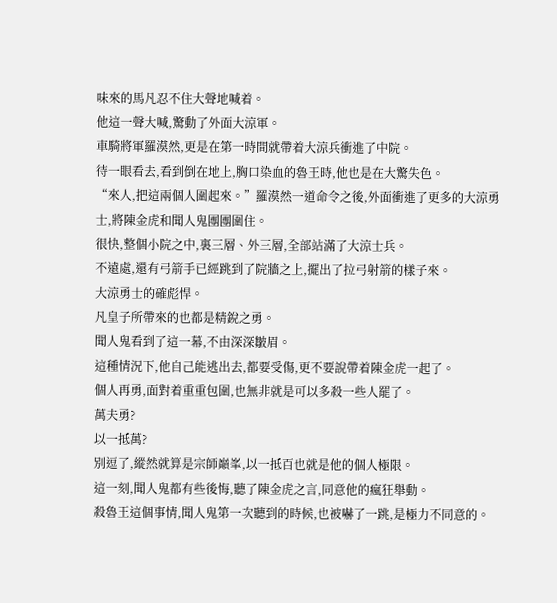味來的馬凡忍不住大聲地喊着。
他這一聲大喊,驚動了外面大涼軍。
車騎將軍羅漠然,更是在第一時間就帶着大涼兵衝進了中院。
待一眼看去,看到倒在地上,胸口染血的魯王時,他也是在大驚失色。
“來人,把這兩個人圍起來。”羅漠然一道命令之後,外面衝進了更多的大涼勇士,將陳金虎和聞人鬼團團圍住。
很快,整個小院之中,裏三層、外三層,全部站滿了大涼士兵。
不遠處,還有弓箭手已經跳到了院牆之上,擺出了拉弓射箭的樣子來。
大涼勇士的確彪悍。
凡皇子所帶來的也都是精銳之勇。
聞人鬼看到了這一幕,不由深深皺眉。
這種情況下,他自己能逃出去,都要受傷,更不要說帶着陳金虎一起了。
個人再勇,面對着重重包圍,也無非就是可以多殺一些人罷了。
萬夫勇?
以一抵萬?
別逗了,縱然就算是宗師巔峯,以一抵百也就是他的個人極限。
這一刻,聞人鬼都有些後悔,聽了陳金虎之言,同意他的瘋狂舉動。
殺魯王這個事情,聞人鬼第一次聽到的時候,也被嚇了一跳,是極力不同意的。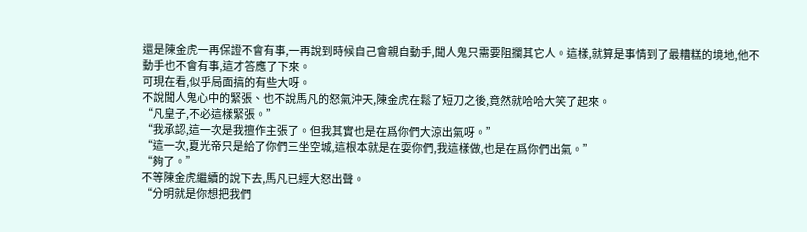還是陳金虎一再保證不會有事,一再說到時候自己會親自動手,聞人鬼只需要阻攔其它人。這樣,就算是事情到了最糟糕的境地,他不動手也不會有事,這才答應了下來。
可現在看,似乎局面搞的有些大呀。
不說聞人鬼心中的緊張、也不說馬凡的怒氣沖天,陳金虎在鬆了短刀之後,竟然就哈哈大笑了起來。
“凡皇子,不必這樣緊張。”
“我承認,這一次是我擅作主張了。但我其實也是在爲你們大涼出氣呀。”
“這一次,夏光帝只是給了你們三坐空城,這根本就是在耍你們,我這樣做,也是在爲你們出氣。”
“夠了。”
不等陳金虎繼續的說下去,馬凡已經大怒出聲。
“分明就是你想把我們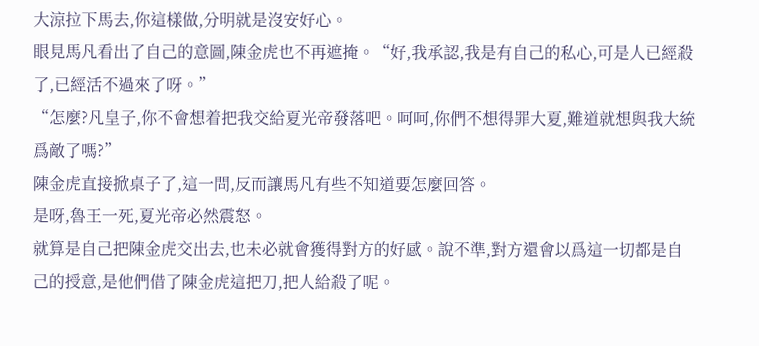大涼拉下馬去,你這樣做,分明就是沒安好心。
眼見馬凡看出了自己的意圖,陳金虎也不再遮掩。“好,我承認,我是有自己的私心,可是人已經殺了,已經活不過來了呀。”
“怎麼?凡皇子,你不會想着把我交給夏光帝發落吧。呵呵,你們不想得罪大夏,難道就想與我大統爲敵了嗎?”
陳金虎直接掀桌子了,這一問,反而讓馬凡有些不知道要怎麼回答。
是呀,魯王一死,夏光帝必然震怒。
就算是自己把陳金虎交出去,也未必就會獲得對方的好感。說不準,對方還會以爲這一切都是自己的授意,是他們借了陳金虎這把刀,把人給殺了呢。